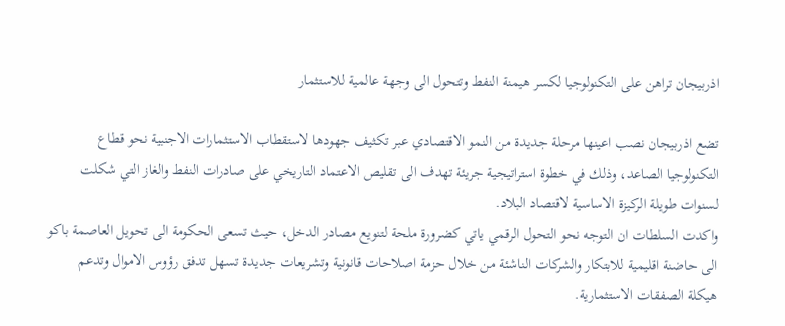اذربيجان تراهن على التكنولوجيا لكسر هيمنة النفط وتتحول الى وجهة عالمية للاستثمار

تضع اذربيجان نصب اعينها مرحلة جديدة من النمو الاقتصادي عبر تكثيف جهودها لاستقطاب الاستثمارات الاجنبية نحو قطاع التكنولوجيا الصاعد، وذلك في خطوة استراتيجية جريئة تهدف الى تقليص الاعتماد التاريخي على صادرات النفط والغاز التي شكلت لسنوات طويلة الركيزة الاساسية لاقتصاد البلاد.
واكدت السلطات ان التوجه نحو التحول الرقمي ياتي كضرورة ملحة لتنويع مصادر الدخل، حيث تسعى الحكومة الى تحويل العاصمة باكو الى حاضنة اقليمية للابتكار والشركات الناشئة من خلال حزمة اصلاحات قانونية وتشريعات جديدة تسهل تدفق رؤوس الاموال وتدعم هيكلة الصفقات الاستثمارية.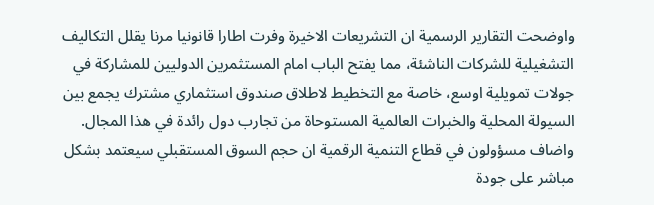واوضحت التقارير الرسمية ان التشريعات الاخيرة وفرت اطارا قانونيا مرنا يقلل التكاليف التشغيلية للشركات الناشئة، مما يفتح الباب امام المستثمرين الدوليين للمشاركة في جولات تمويلية اوسع، خاصة مع التخطيط لاطلاق صندوق استثماري مشترك يجمع بين السيولة المحلية والخبرات العالمية المستوحاة من تجارب دول رائدة في هذا المجال.
واضاف مسؤولون في قطاع التنمية الرقمية ان حجم السوق المستقبلي سيعتمد بشكل مباشر على جودة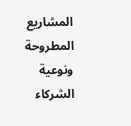المشاريع المطروحة ونوعية الشركاء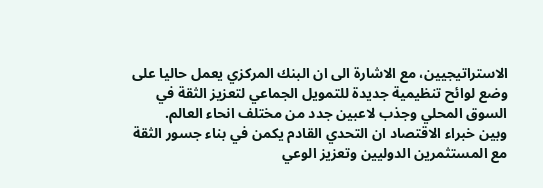الاستراتيجيين، مع الاشارة الى ان البنك المركزي يعمل حاليا على وضع لوائح تنظيمية جديدة للتمويل الجماعي لتعزيز الثقة في السوق المحلي وجذب لاعبين جدد من مختلف انحاء العالم.
وبين خبراء الاقتصاد ان التحدي القادم يكمن في بناء جسور الثقة مع المستثمرين الدوليين وتعزيز الوعي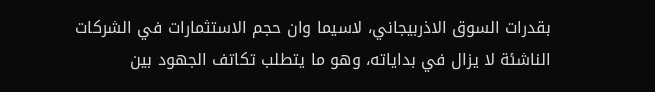بقدرات السوق الاذربيجاني، لاسيما وان حجم الاستثمارات في الشركات الناشئة لا يزال في بداياته، وهو ما يتطلب تكاتف الجهود بين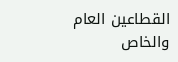القطاعين العام والخاص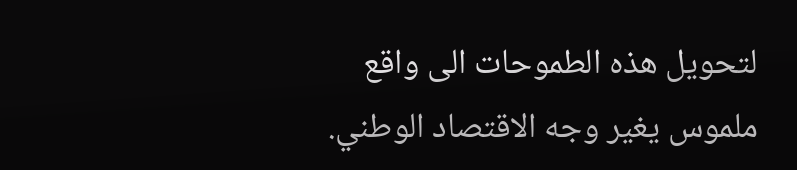لتحويل هذه الطموحات الى واقع ملموس يغير وجه الاقتصاد الوطني.